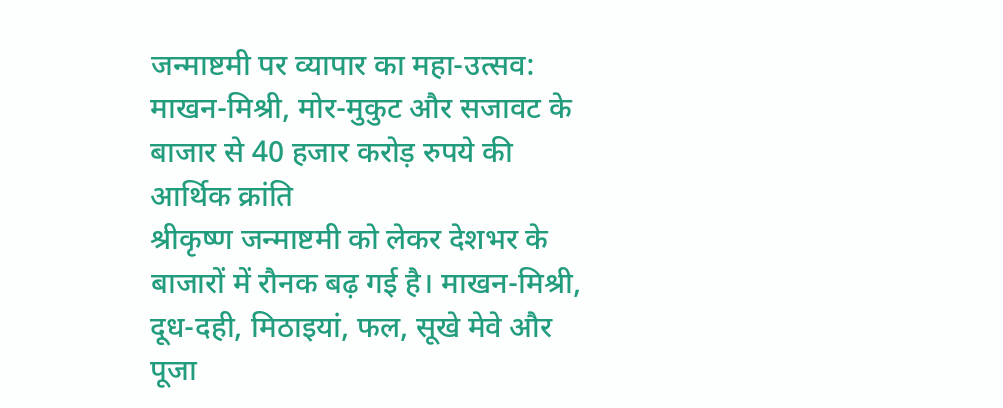जन्माष्टमी पर व्यापार का महा-उत्सव: माखन-मिश्री, मोर-मुकुट और सजावट के बाजार से 40 हजार करोड़ रुपये की आर्थिक क्रांति
श्रीकृष्ण जन्माष्टमी को लेकर देशभर के बाजारों में रौनक बढ़ गई है। माखन-मिश्री, दूध-दही, मिठाइयां, फल, सूखे मेवे और पूजा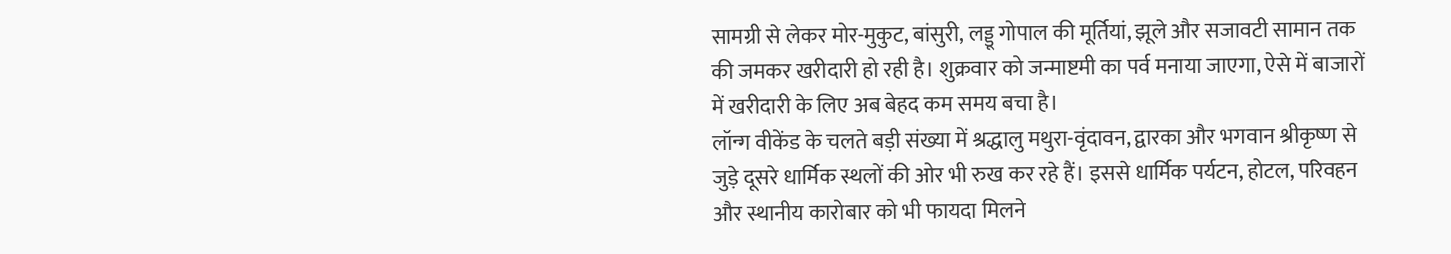सामग्री से लेकर मोर-मुकुट, बांसुरी, लड्डू गोपाल की मूर्तियां, झूले और सजावटी सामान तक की जमकर खरीदारी हो रही है। शुक्रवार को जन्माष्टमी का पर्व मनाया जाएगा, ऐसे में बाजारों में खरीदारी के लिए अब बेहद कम समय बचा है।
लॉन्ग वीकेंड के चलते बड़ी संख्या में श्रद्धालु मथुरा-वृंदावन, द्वारका और भगवान श्रीकृष्ण से जुड़े दूसरे धार्मिक स्थलों की ओर भी रुख कर रहे हैं। इससे धार्मिक पर्यटन, होटल, परिवहन और स्थानीय कारोबार को भी फायदा मिलने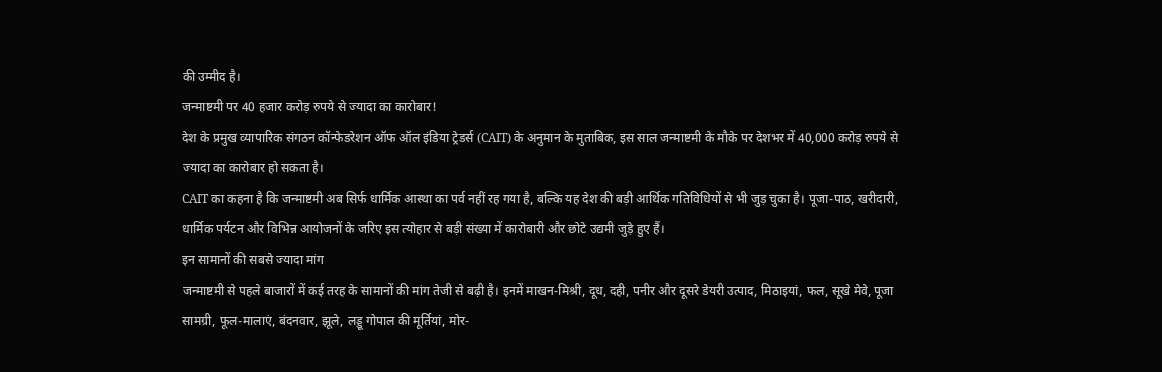की उम्मीद है।
जन्माष्टमी पर 40 हजार करोड़ रुपये से ज्यादा का कारोबार!
देश के प्रमुख व्यापारिक संगठन कॉन्फेडरेशन ऑफ ऑल इंडिया ट्रेडर्स (CAIT) के अनुमान के मुताबिक, इस साल जन्माष्टमी के मौके पर देशभर में 40,000 करोड़ रुपये से ज्यादा का कारोबार हो सकता है।
CAIT का कहना है कि जन्माष्टमी अब सिर्फ धार्मिक आस्था का पर्व नहीं रह गया है, बल्कि यह देश की बड़ी आर्थिक गतिविधियों से भी जुड़ चुका है। पूजा-पाठ, खरीदारी, धार्मिक पर्यटन और विभिन्न आयोजनों के जरिए इस त्योहार से बड़ी संख्या में कारोबारी और छोटे उद्यमी जुड़े हुए हैं।
इन सामानों की सबसे ज्यादा मांग
जन्माष्टमी से पहले बाजारों में कई तरह के सामानों की मांग तेजी से बढ़ी है। इनमें माखन-मिश्री, दूध, दही, पनीर और दूसरे डेयरी उत्पाद, मिठाइयां, फल, सूखे मेवे, पूजा सामग्री, फूल-मालाएं, बंदनवार, झूले, लड्डू गोपाल की मूर्तियां, मोर-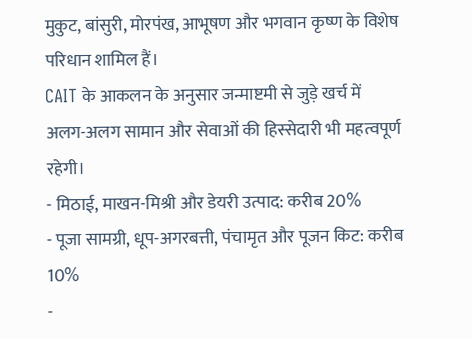मुकुट, बांसुरी, मोरपंख, आभूषण और भगवान कृष्ण के विशेष परिधान शामिल हैं।
CAIT के आकलन के अनुसार जन्माष्टमी से जुड़े खर्च में अलग-अलग सामान और सेवाओं की हिस्सेदारी भी महत्वपूर्ण रहेगी।
- मिठाई, माखन-मिश्री और डेयरी उत्पाद: करीब 20%
- पूजा सामग्री, धूप-अगरबत्ती, पंचामृत और पूजन किट: करीब 10%
-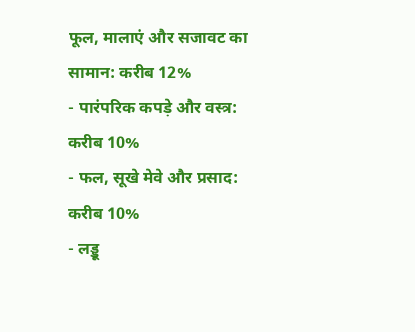फूल, मालाएं और सजावट का सामान: करीब 12%
- पारंपरिक कपड़े और वस्त्र: करीब 10%
- फल, सूखे मेवे और प्रसाद: करीब 10%
- लड्डू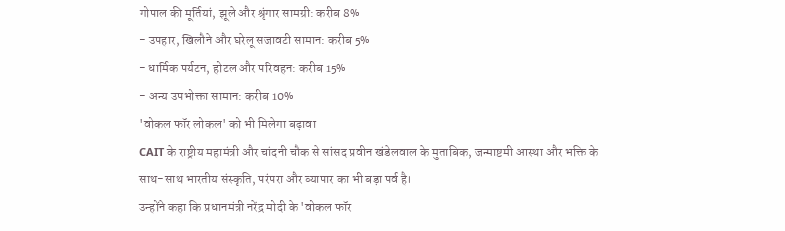गोपाल की मूर्तियां, झूले और श्रृंगार सामग्री: करीब 8%
- उपहार, खिलौने और घरेलू सजावटी सामान: करीब 5%
- धार्मिक पर्यटन, होटल और परिवहन: करीब 15%
- अन्य उपभोक्ता सामान: करीब 10%
'वोकल फॉर लोकल' को भी मिलेगा बढ़ावा
CAIT के राष्ट्रीय महामंत्री और चांदनी चौक से सांसद प्रवीन खंडेलवाल के मुताबिक, जन्माष्टमी आस्था और भक्ति के साथ-साथ भारतीय संस्कृति, परंपरा और व्यापार का भी बड़ा पर्व है।
उन्होंने कहा कि प्रधानमंत्री नरेंद्र मोदी के 'वोकल फॉर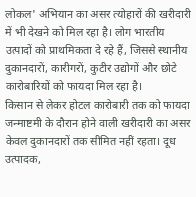लोकल' अभियान का असर त्योहारों की खरीदारी में भी देखने को मिल रहा है। लोग भारतीय उत्पादों को प्राथमिकता दे रहे हैं, जिससे स्थानीय दुकानदारों, कारीगरों, कुटीर उद्योगों और छोटे कारोबारियों को फायदा मिल रहा है।
किसान से लेकर होटल कारोबारी तक को फायदा
जन्माष्टमी के दौरान होने वाली खरीदारी का असर केवल दुकानदारों तक सीमित नहीं रहता। दूध उत्पादक,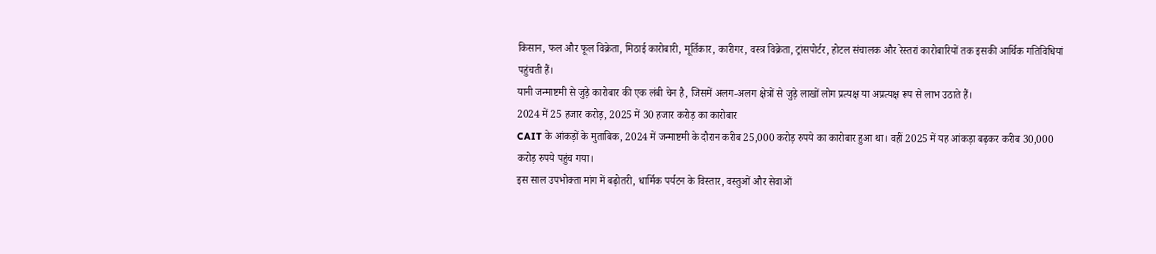किसान, फल और फूल विक्रेता, मिठाई कारोबारी, मूर्तिकार, कारीगर, वस्त्र विक्रेता, ट्रांसपोर्टर, होटल संचालक और रेस्तरां कारोबारियों तक इसकी आर्थिक गतिविधियां पहुंचती हैं।
यानी जन्माष्टमी से जुड़े कारोबार की एक लंबी चेन है, जिसमें अलग-अलग क्षेत्रों से जुड़े लाखों लोग प्रत्यक्ष या अप्रत्यक्ष रूप से लाभ उठाते हैं।
2024 में 25 हजार करोड़, 2025 में 30 हजार करोड़ का कारोबार
CAIT के आंकड़ों के मुताबिक, 2024 में जन्माष्टमी के दौरान करीब 25,000 करोड़ रुपये का कारोबार हुआ था। वहीं 2025 में यह आंकड़ा बढ़कर करीब 30,000 करोड़ रुपये पहुंच गया।
इस साल उपभोक्ता मांग में बढ़ोतरी, धार्मिक पर्यटन के विस्तार, वस्तुओं और सेवाओं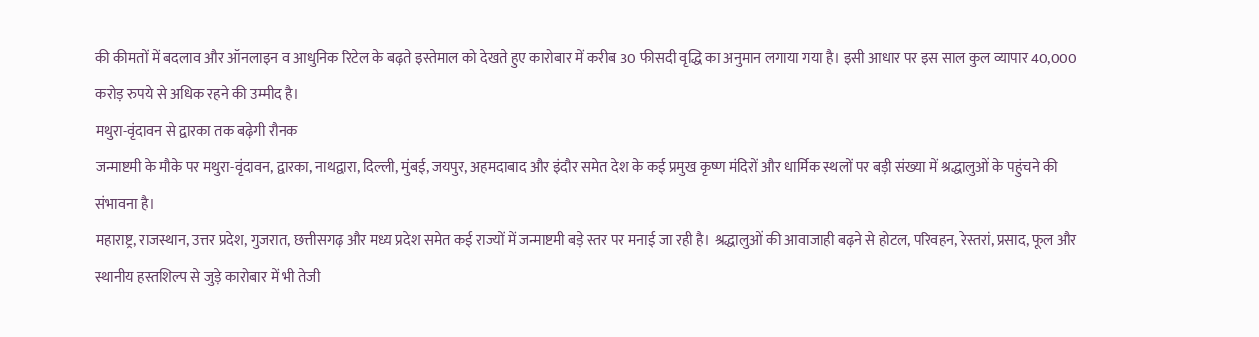की कीमतों में बदलाव और ऑनलाइन व आधुनिक रिटेल के बढ़ते इस्तेमाल को देखते हुए कारोबार में करीब 30 फीसदी वृद्धि का अनुमान लगाया गया है। इसी आधार पर इस साल कुल व्यापार 40,000 करोड़ रुपये से अधिक रहने की उम्मीद है।
मथुरा-वृंदावन से द्वारका तक बढ़ेगी रौनक
जन्माष्टमी के मौके पर मथुरा-वृंदावन, द्वारका, नाथद्वारा, दिल्ली, मुंबई, जयपुर, अहमदाबाद और इंदौर समेत देश के कई प्रमुख कृष्ण मंदिरों और धार्मिक स्थलों पर बड़ी संख्या में श्रद्धालुओं के पहुंचने की संभावना है।
महाराष्ट्र, राजस्थान, उत्तर प्रदेश, गुजरात, छत्तीसगढ़ और मध्य प्रदेश समेत कई राज्यों में जन्माष्टमी बड़े स्तर पर मनाई जा रही है। श्रद्धालुओं की आवाजाही बढ़ने से होटल, परिवहन, रेस्तरां, प्रसाद, फूल और स्थानीय हस्तशिल्प से जुड़े कारोबार में भी तेजी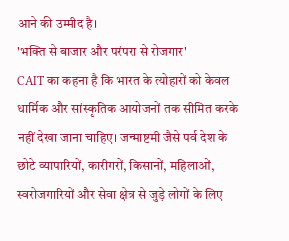आने की उम्मीद है।
'भक्ति से बाजार और परंपरा से रोजगार'
CAIT का कहना है कि भारत के त्योहारों को केवल धार्मिक और सांस्कृतिक आयोजनों तक सीमित करके नहीं देखा जाना चाहिए। जन्माष्टमी जैसे पर्व देश के छोटे व्यापारियों, कारीगरों, किसानों, महिलाओं, स्वरोजगारियों और सेवा क्षेत्र से जुड़े लोगों के लिए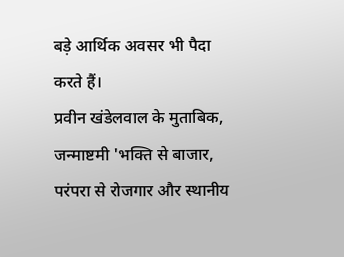बड़े आर्थिक अवसर भी पैदा करते हैं।
प्रवीन खंडेलवाल के मुताबिक, जन्माष्टमी 'भक्ति से बाजार, परंपरा से रोजगार और स्थानीय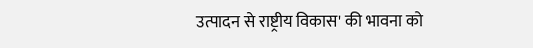उत्पादन से राष्ट्रीय विकास' की भावना को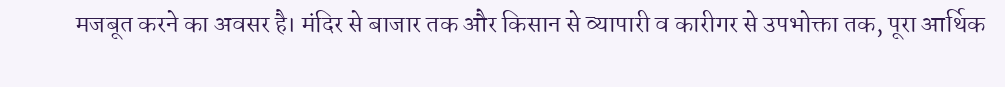मजबूत करने का अवसर है। मंदिर से बाजार तक और किसान से व्यापारी व कारीगर से उपभोक्ता तक, पूरा आर्थिक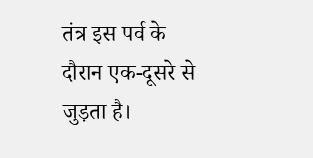तंत्र इस पर्व के दौरान एक-दूसरे से जुड़ता है।